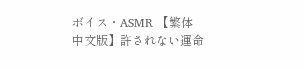ボイス・ASMR 【繁体中文版】許されない運命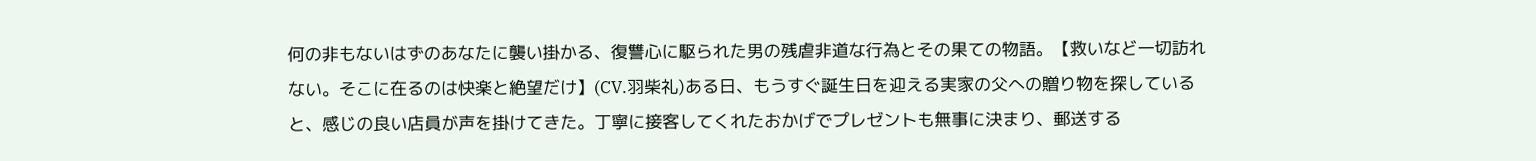何の非もないはずのあなたに襲い掛かる、復讐心に駆られた男の残虐非道な行為とその果ての物語。【救いなど一切訪れない。そこに在るのは快楽と絶望だけ】(CV.羽柴礼)ある日、もうすぐ誕生日を迎える実家の父への贈り物を探していると、感じの良い店員が声を掛けてきた。丁寧に接客してくれたおかげでプレゼントも無事に決まり、郵送する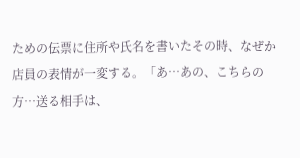ための伝票に住所や氏名を書いたその時、なぜか店員の表情が一変する。「あ…あの、こちらの方…送る相手は、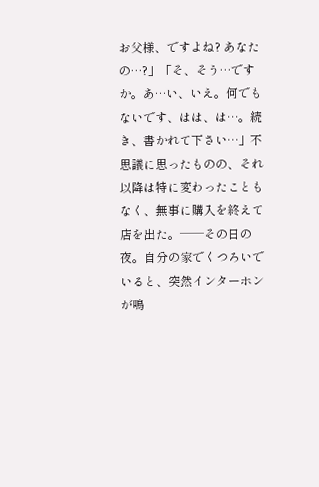お父様、ですよね? あなたの…?」「そ、そう…ですか。あ…い、いえ。何でもないです、はは、は…。続き、書かれて下さい…」不思議に思ったものの、それ以降は特に変わったこともなく、無事に購入を終えて店を出た。──その日の夜。自分の家でくつろいでいると、突然インターホンが鳴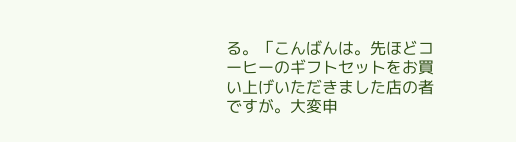る。「こんばんは。先ほどコーヒーのギフトセットをお買い上げいただきました店の者ですが。大変申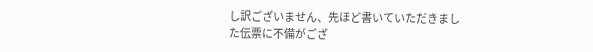し訳ございません、先ほど書いていただきました伝票に不備がござ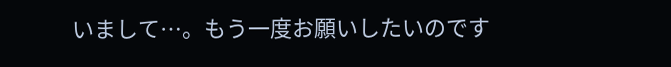いまして…。もう一度お願いしたいのです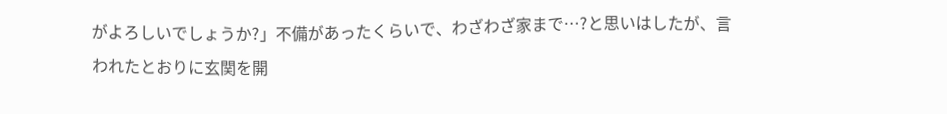がよろしいでしょうか?」不備があったくらいで、わざわざ家まで…?と思いはしたが、言われたとおりに玄関を開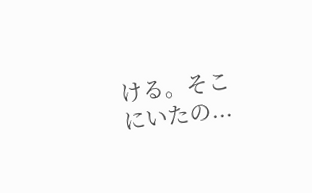ける。そこにいたの...